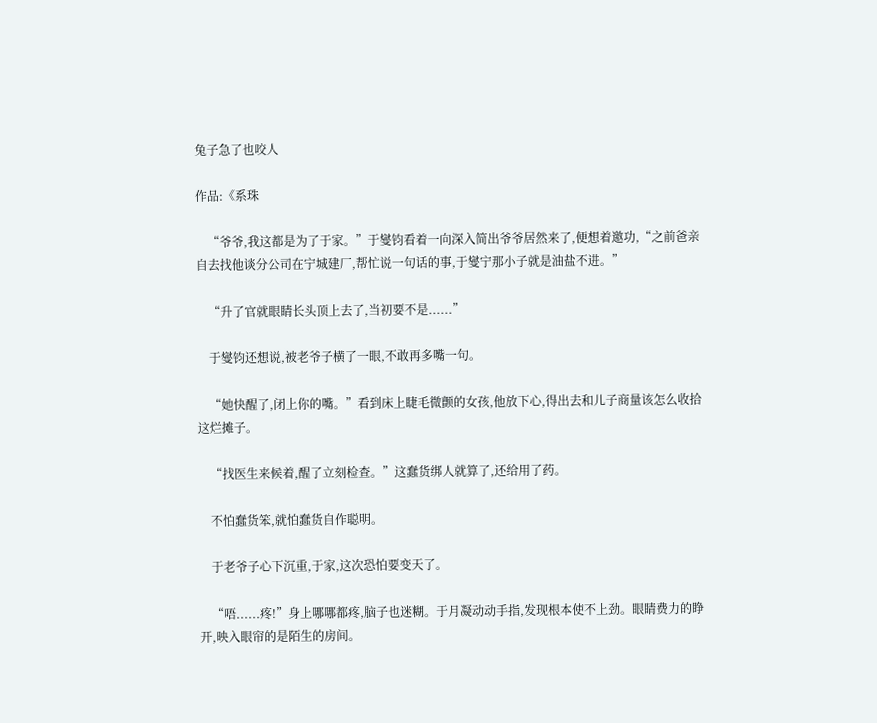兔子急了也咬人

作品:《系珠

    “爷爷,我这都是为了于家。”于燮钧看着一向深入简出爷爷居然来了,便想着邀功,“之前爸亲自去找他谈分公司在宁城建厂,帮忙说一句话的事,于燮宁那小子就是油盐不进。”

    “升了官就眼睛长头顶上去了,当初要不是......”

    于燮钧还想说,被老爷子横了一眼,不敢再多嘴一句。

    “她快醒了,闭上你的嘴。”看到床上睫毛微颤的女孩,他放下心,得出去和儿子商量该怎么收拾这烂摊子。

    “找医生来候着,醒了立刻检查。”这蠢货绑人就算了,还给用了药。

    不怕蠢货笨,就怕蠢货自作聪明。

    于老爷子心下沉重,于家,这次恐怕要变天了。

    “唔......疼!”身上哪哪都疼,脑子也迷糊。于月凝动动手指,发现根本使不上劲。眼睛费力的睁开,映入眼帘的是陌生的房间。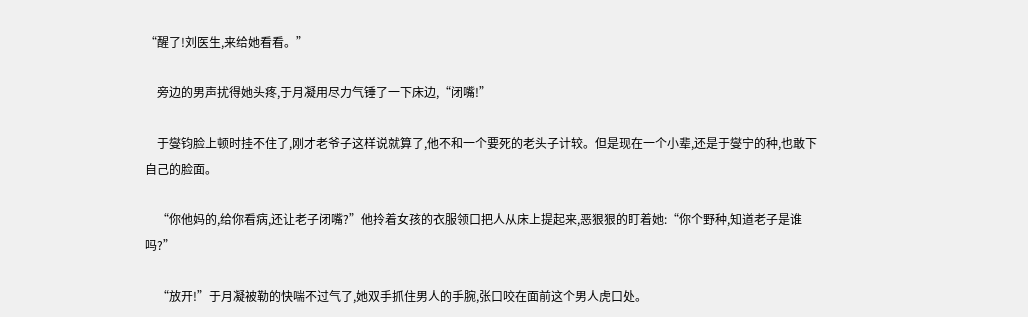“醒了!刘医生,来给她看看。”

    旁边的男声扰得她头疼,于月凝用尽力气锤了一下床边,“闭嘴!”

    于燮钧脸上顿时挂不住了,刚才老爷子这样说就算了,他不和一个要死的老头子计较。但是现在一个小辈,还是于燮宁的种,也敢下自己的脸面。

    “你他妈的,给你看病,还让老子闭嘴?”他拎着女孩的衣服领口把人从床上提起来,恶狠狠的盯着她:“你个野种,知道老子是谁吗?”

    “放开!”于月凝被勒的快喘不过气了,她双手抓住男人的手腕,张口咬在面前这个男人虎口处。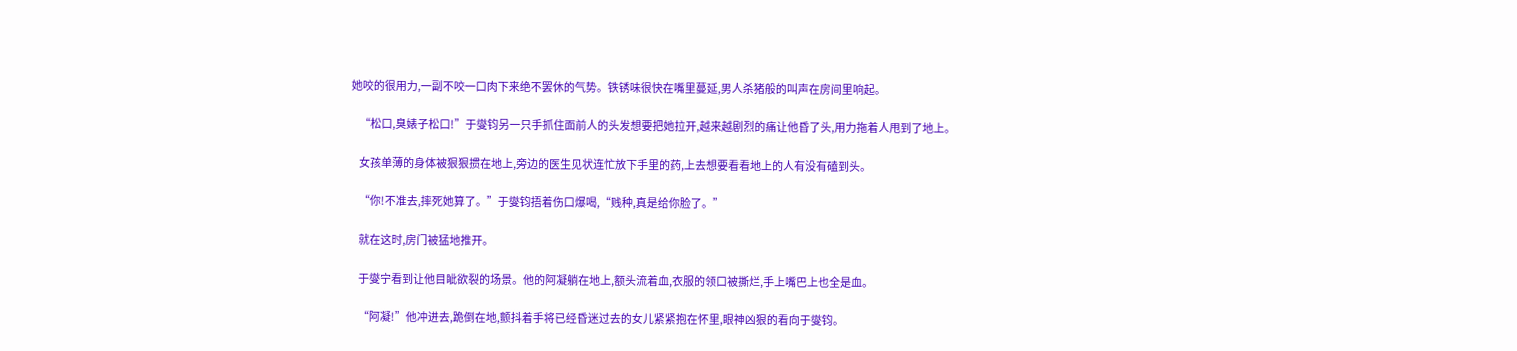她咬的很用力,一副不咬一口肉下来绝不罢休的气势。铁锈味很快在嘴里蔓延,男人杀猪般的叫声在房间里响起。

    “松口,臭婊子松口!”于燮钧另一只手抓住面前人的头发想要把她拉开,越来越剧烈的痛让他昏了头,用力拖着人甩到了地上。

    女孩单薄的身体被狠狠掼在地上,旁边的医生见状连忙放下手里的药,上去想要看看地上的人有没有磕到头。

    “你!不准去,摔死她算了。”于燮钧捂着伤口爆喝,“贱种,真是给你脸了。”

    就在这时,房门被猛地推开。

    于燮宁看到让他目眦欲裂的场景。他的阿凝躺在地上,额头流着血,衣服的领口被撕烂,手上嘴巴上也全是血。

    “阿凝!”他冲进去,跪倒在地,颤抖着手将已经昏迷过去的女儿紧紧抱在怀里,眼神凶狠的看向于燮钧。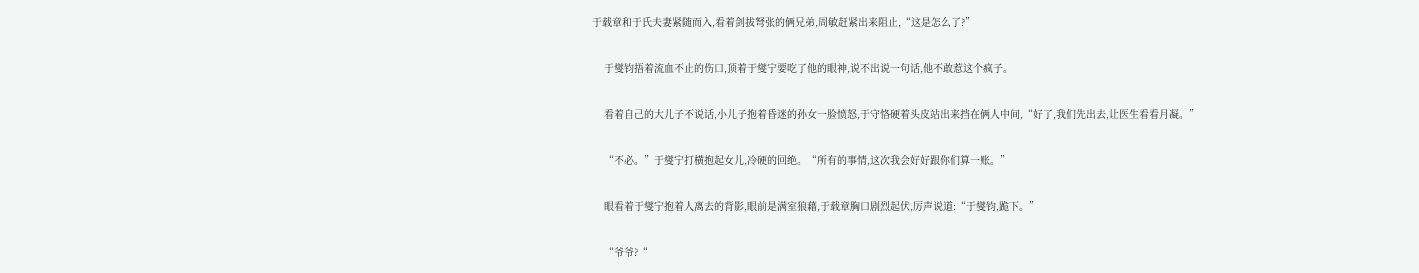于载章和于氏夫妻紧随而入,看着剑拔弩张的俩兄弟,周敏赶紧出来阻止,“这是怎么了?”

    于燮钧捂着流血不止的伤口,顶着于燮宁要吃了他的眼神,说不出说一句话,他不敢惹这个疯子。

    看着自己的大儿子不说话,小儿子抱着昏迷的孙女一脸愤怒,于守恪硬着头皮站出来挡在俩人中间,“好了,我们先出去,让医生看看月凝。”

    “不必。”于燮宁打横抱起女儿,冷硬的回绝。“所有的事情,这次我会好好跟你们算一账。”

    眼看着于燮宁抱着人离去的背影,眼前是满室狼藉,于载章胸口剧烈起伏,厉声说道:“于燮钧,跪下。”

    “爷爷?“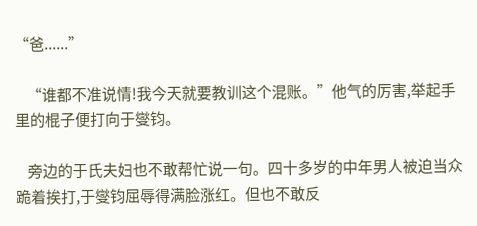“爸......”

    “谁都不准说情!我今天就要教训这个混账。”他气的厉害,举起手里的棍子便打向于燮钧。

    旁边的于氏夫妇也不敢帮忙说一句。四十多岁的中年男人被迫当众跪着挨打,于燮钧屈辱得满脸涨红。但也不敢反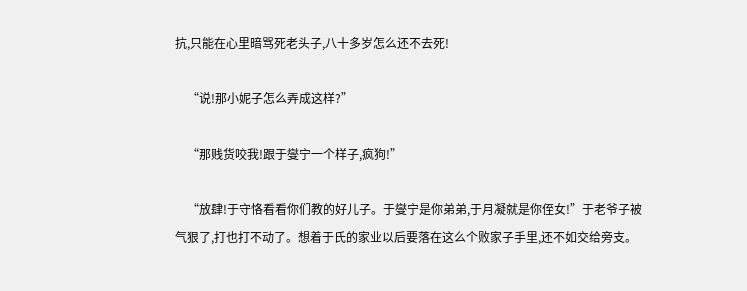抗,只能在心里暗骂死老头子,八十多岁怎么还不去死!

    “说!那小妮子怎么弄成这样?”

    “那贱货咬我!跟于燮宁一个样子,疯狗!”

    “放肆!于守恪看看你们教的好儿子。于燮宁是你弟弟,于月凝就是你侄女!”于老爷子被气狠了,打也打不动了。想着于氏的家业以后要落在这么个败家子手里,还不如交给旁支。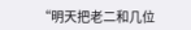“明天把老二和几位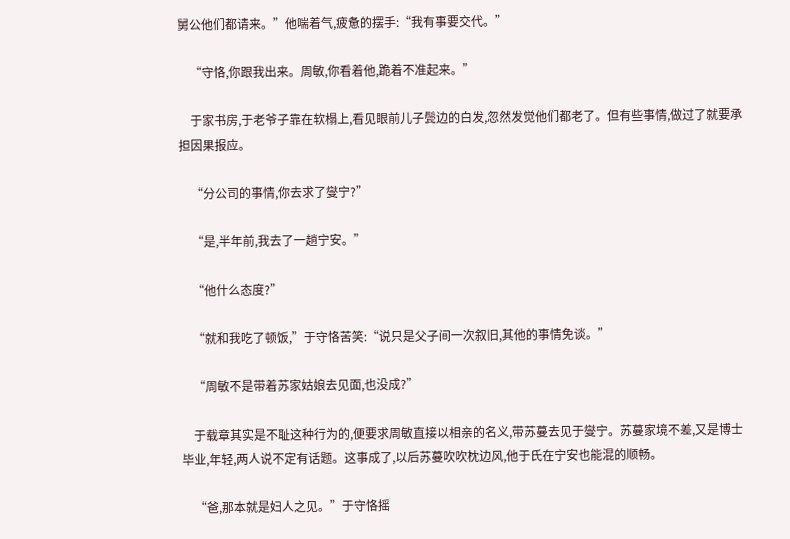舅公他们都请来。”他喘着气,疲惫的摆手:“我有事要交代。”

    “守恪,你跟我出来。周敏,你看着他,跪着不准起来。”

    于家书房,于老爷子靠在软榻上,看见眼前儿子鬓边的白发,忽然发觉他们都老了。但有些事情,做过了就要承担因果报应。

    “分公司的事情,你去求了燮宁?”

    “是,半年前,我去了一趟宁安。”

    “他什么态度?”

    “就和我吃了顿饭,”于守恪苦笑:“说只是父子间一次叙旧,其他的事情免谈。”

    “周敏不是带着苏家姑娘去见面,也没成?”

    于载章其实是不耻这种行为的,便要求周敏直接以相亲的名义,带苏蔓去见于燮宁。苏蔓家境不差,又是博士毕业,年轻,两人说不定有话题。这事成了,以后苏蔓吹吹枕边风,他于氏在宁安也能混的顺畅。

    “爸,那本就是妇人之见。”于守恪摇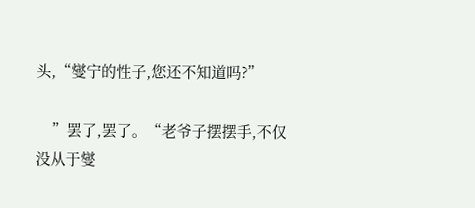头,“燮宁的性子,您还不知道吗?”

    ”罢了,罢了。“老爷子摆摆手,不仅没从于燮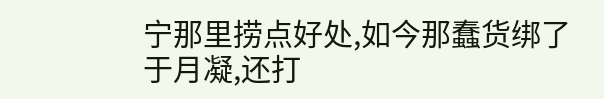宁那里捞点好处,如今那蠢货绑了于月凝,还打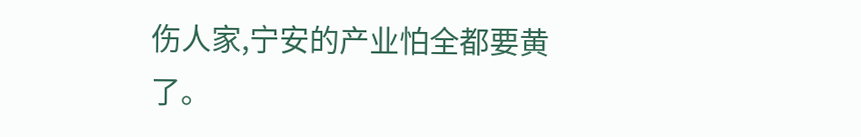伤人家,宁安的产业怕全都要黄了。